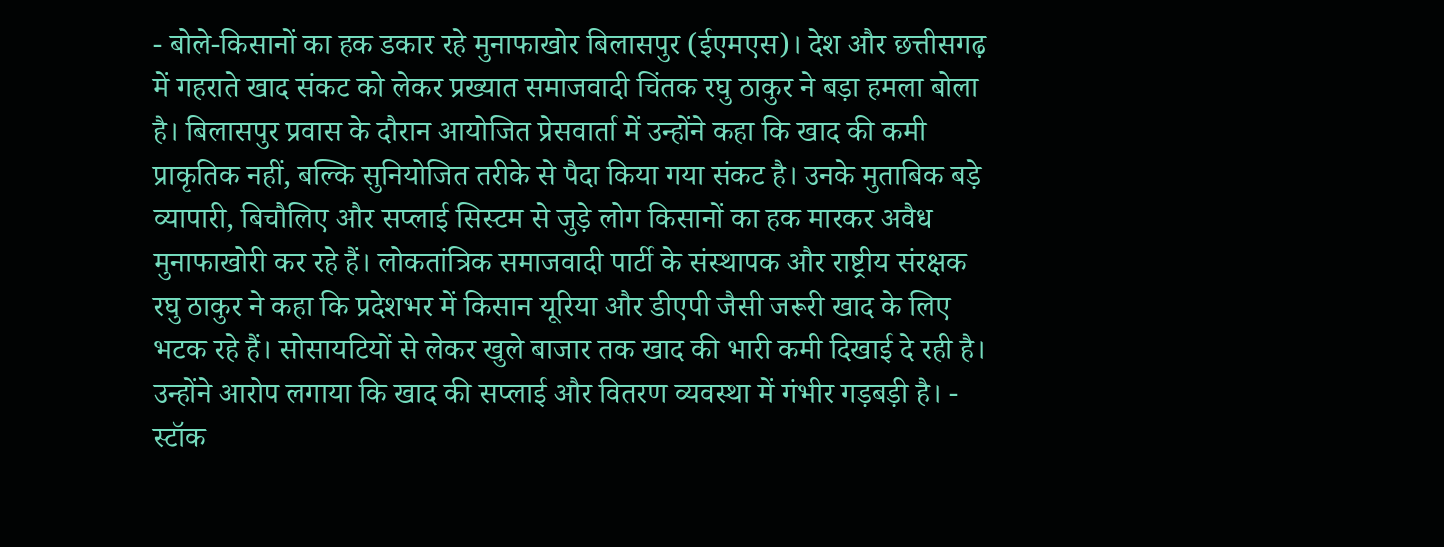- बोले-किसानों का हक डकार रहे मुनाफाखोर बिलासपुर (ईएमएस)। देश और छत्तीसगढ़ में गहराते खाद संकट को लेकर प्रख्यात समाजवादी चिंतक रघु ठाकुर ने बड़ा हमला बोला है। बिलासपुर प्रवास के दौरान आयोजित प्रेसवार्ता में उन्होंने कहा कि खाद की कमी प्राकृतिक नहीं, बल्कि सुनियोजित तरीके से पैदा किया गया संकट है। उनके मुताबिक बड़े व्यापारी, बिचौलिए और सप्लाई सिस्टम से जुड़े लोग किसानों का हक मारकर अवैध मुनाफाखोरी कर रहे हैं। लोकतांत्रिक समाजवादी पार्टी के संस्थापक और राष्ट्रीय संरक्षक रघु ठाकुर ने कहा कि प्रदेशभर में किसान यूरिया और डीएपी जैसी जरूरी खाद के लिए भटक रहे हैं। सोसायटियों से लेकर खुले बाजार तक खाद की भारी कमी दिखाई दे रही है। उन्होंने आरोप लगाया कि खाद की सप्लाई और वितरण व्यवस्था में गंभीर गड़बड़ी है। - स्टॉक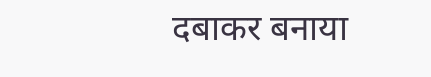दबाकर बनाया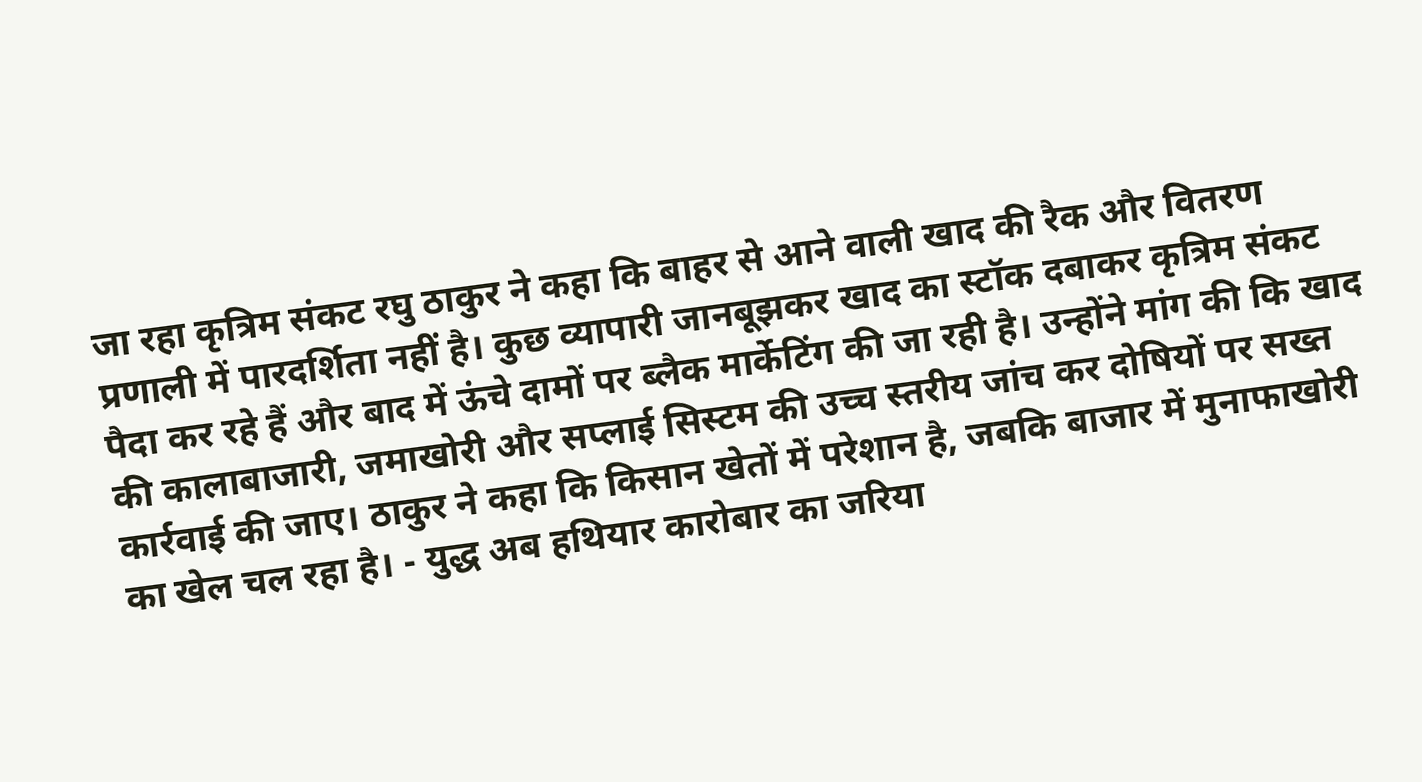जा रहा कृत्रिम संकट रघु ठाकुर ने कहा कि बाहर से आने वाली खाद की रैक और वितरण प्रणाली में पारदर्शिता नहीं है। कुछ व्यापारी जानबूझकर खाद का स्टॉक दबाकर कृत्रिम संकट पैदा कर रहे हैं और बाद में ऊंचे दामों पर ब्लैक मार्केटिंग की जा रही है। उन्होंने मांग की कि खाद की कालाबाजारी, जमाखोरी और सप्लाई सिस्टम की उच्च स्तरीय जांच कर दोषियों पर सख्त कार्रवाई की जाए। ठाकुर ने कहा कि किसान खेतों में परेशान है, जबकि बाजार में मुनाफाखोरी का खेल चल रहा है। - युद्ध अब हथियार कारोबार का जरिया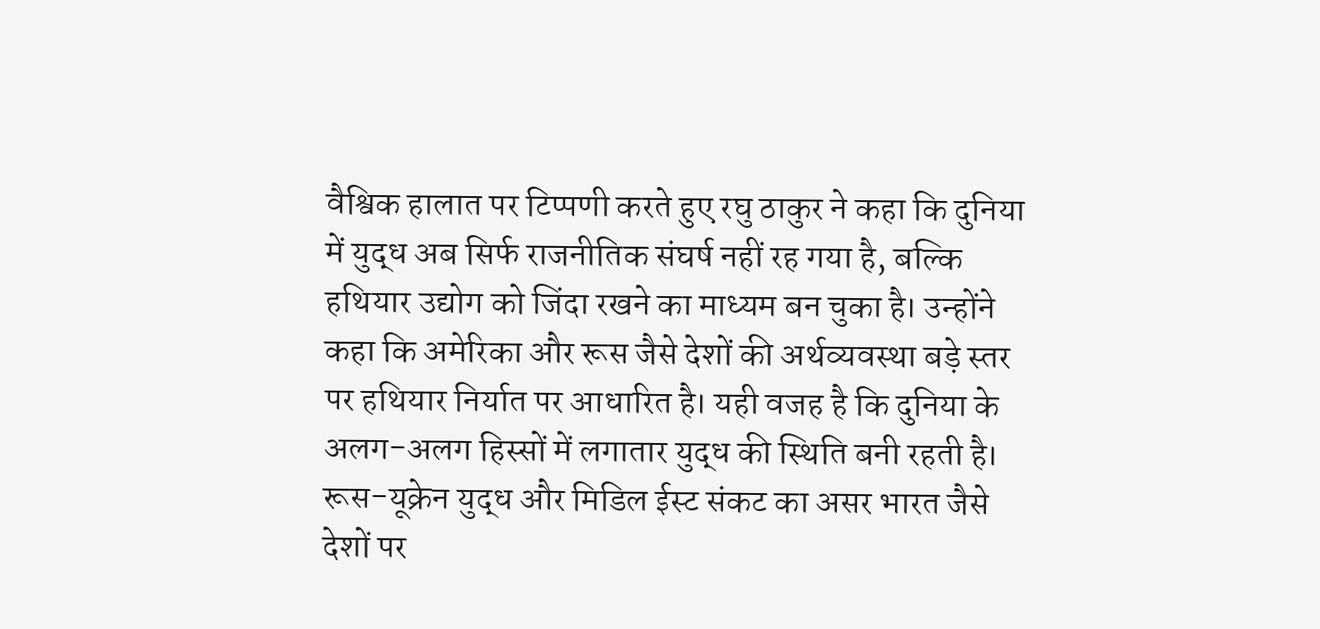वैश्विक हालात पर टिप्पणी करते हुए रघु ठाकुर ने कहा कि दुनिया में युद्ध अब सिर्फ राजनीतिक संघर्ष नहीं रह गया है, बल्कि हथियार उद्योग को जिंदा रखने का माध्यम बन चुका है। उन्होंने कहा कि अमेरिका और रूस जैसे देशों की अर्थव्यवस्था बड़े स्तर पर हथियार निर्यात पर आधारित है। यही वजह है कि दुनिया के अलग-अलग हिस्सों में लगातार युद्ध की स्थिति बनी रहती है। रूस-यूक्रेन युद्ध और मिडिल ईस्ट संकट का असर भारत जैसे देशों पर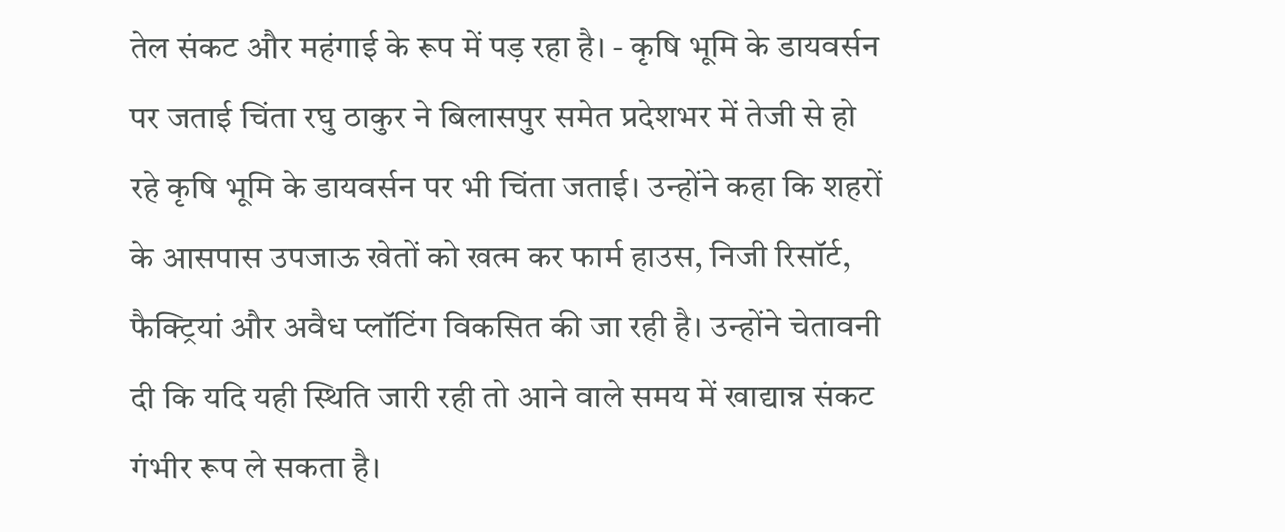तेल संकट और महंगाई के रूप में पड़ रहा है। - कृषि भूमि के डायवर्सन पर जताई चिंता रघु ठाकुर ने बिलासपुर समेत प्रदेशभर में तेजी से हो रहे कृषि भूमि के डायवर्सन पर भी चिंता जताई। उन्होंने कहा कि शहरों के आसपास उपजाऊ खेतों को खत्म कर फार्म हाउस, निजी रिसॉर्ट, फैक्ट्रियां और अवैध प्लॉटिंग विकसित की जा रही है। उन्होंने चेतावनी दी कि यदि यही स्थिति जारी रही तो आने वाले समय में खाद्यान्न संकट गंभीर रूप ले सकता है।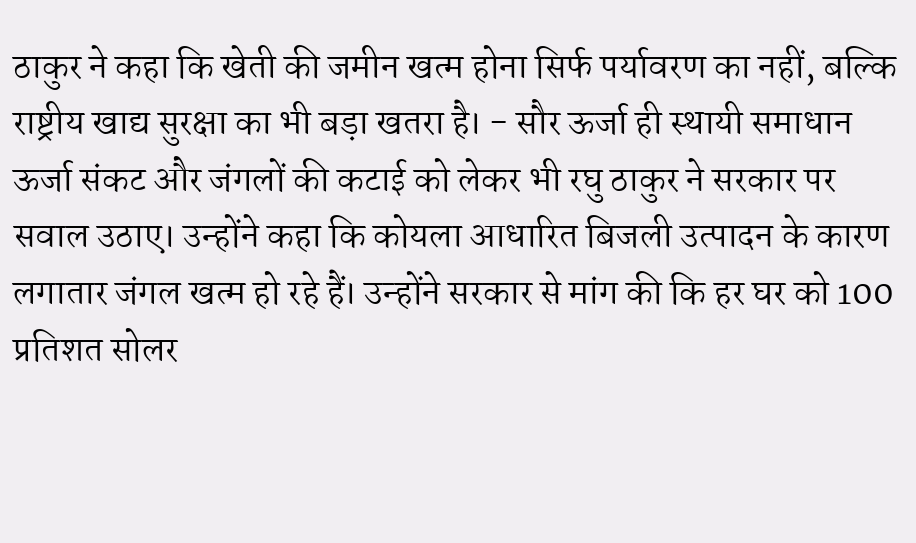ठाकुर ने कहा कि खेती की जमीन खत्म होना सिर्फ पर्यावरण का नहीं, बल्कि राष्ट्रीय खाद्य सुरक्षा का भी बड़ा खतरा है। - सौर ऊर्जा ही स्थायी समाधान ऊर्जा संकट और जंगलों की कटाई को लेकर भी रघु ठाकुर ने सरकार पर सवाल उठाए। उन्होंने कहा कि कोयला आधारित बिजली उत्पादन के कारण लगातार जंगल खत्म हो रहे हैं। उन्होंने सरकार से मांग की कि हर घर को 100 प्रतिशत सोलर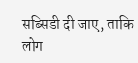सब्सिडी दी जाए, ताकि लोग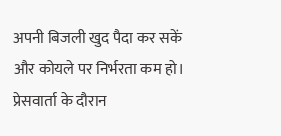अपनी बिजली खुद पैदा कर सकें और कोयले पर निर्भरता कम हो। प्रेसवार्ता के दौरान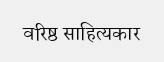वरिष्ठ साहित्यकार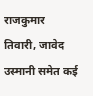राजकुमार तिवारी, जावेद उस्मानी समेत कई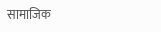सामाजिक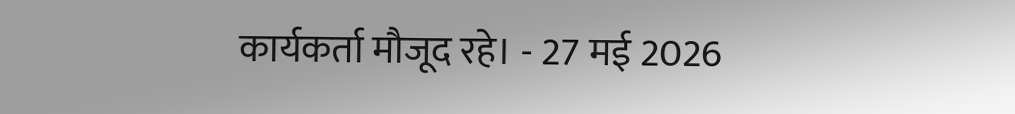कार्यकर्ता मौजूद रहे। - 27 मई 2026